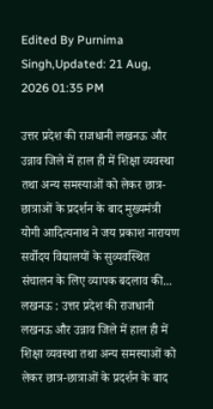Edited By Purnima Singh,Updated: 21 Aug, 2026 01:35 PM

उत्तर प्रदेश की राजधानी लखनऊ और उन्नाव जिले में हाल ही में शिक्षा व्यवस्था तथा अन्य समस्याओं को लेकर छात्र-छात्राओं के प्रदर्शन के बाद मुख्यमंत्री योगी आदित्यनाथ ने जय प्रकाश नारायण सर्वोदय विद्यालयों के सुव्यवस्थित संचालन के लिए व्यापक बदलाव की...
लखनऊ : उत्तर प्रदेश की राजधानी लखनऊ और उन्नाव जिले में हाल ही में शिक्षा व्यवस्था तथा अन्य समस्याओं को लेकर छात्र-छात्राओं के प्रदर्शन के बाद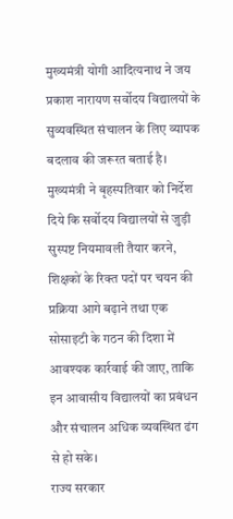मुख्यमंत्री योगी आदित्यनाथ ने जय प्रकाश नारायण सर्वोदय विद्यालयों के सुव्यवस्थित संचालन के लिए व्यापक बदलाव की जरूरत बताई है। मुख्यमंत्री ने बृहस्पतिवार को निर्देश दिये कि सर्वोदय विद्यालयों से जुड़ी सुस्पष्ट नियमावली तैयार करने, शिक्षकों के रिक्त पदों पर चयन की प्रक्रिया आगे बढ़ाने तथा एक सोसाइटी के गठन की दिशा में आवश्यक कार्रवाई की जाए, ताकि इन आवासीय विद्यालयों का प्रबंधन और संचालन अधिक व्यवस्थित ढंग से हो सके।
राज्य सरकार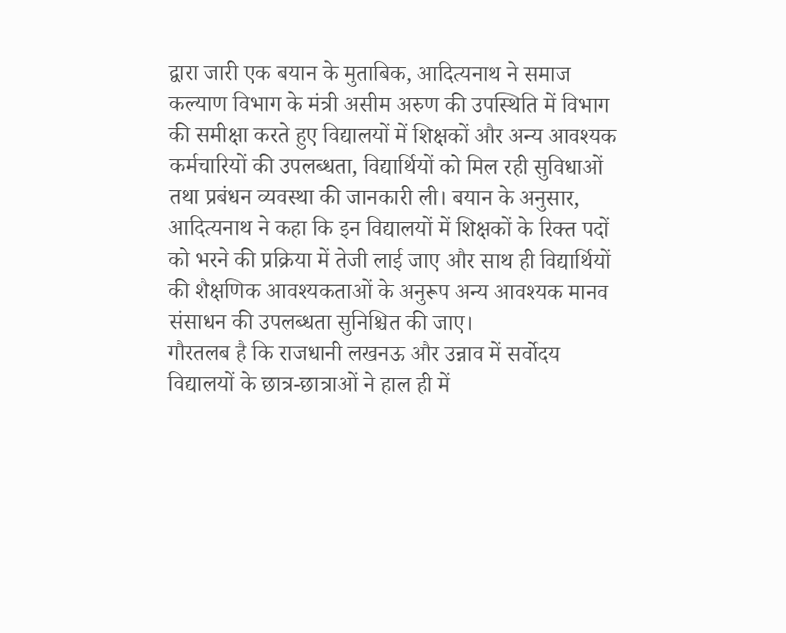द्वारा जारी एक बयान के मुताबिक, आदित्यनाथ ने समाज कल्याण विभाग के मंत्री असीम अरुण की उपस्थिति में विभाग की समीक्षा करते हुए विद्यालयों में शिक्षकों और अन्य आवश्यक कर्मचारियों की उपलब्धता, विद्यार्थियों को मिल रही सुविधाओं तथा प्रबंधन व्यवस्था की जानकारी ली। बयान के अनुसार, आदित्यनाथ ने कहा कि इन विद्यालयों में शिक्षकों के रिक्त पदों को भरने की प्रक्रिया में तेजी लाई जाए और साथ ही विद्यार्थियों की शैक्षणिक आवश्यकताओं के अनुरूप अन्य आवश्यक मानव संसाधन की उपलब्धता सुनिश्चित की जाए।
गौरतलब है कि राजधानी लखनऊ और उन्नाव में सर्वोदय विद्यालयों के छात्र-छात्राओं ने हाल ही में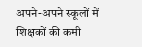अपने-अपने स्कूलों में शिक्षकों की कमी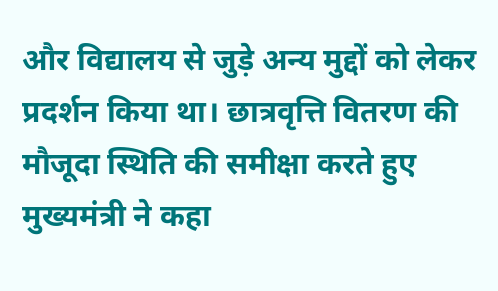और विद्यालय से जुड़े अन्य मुद्दों को लेकर प्रदर्शन किया था। छात्रवृत्ति वितरण की मौजूदा स्थिति की समीक्षा करते हुए मुख्यमंत्री ने कहा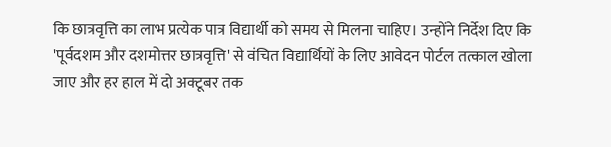कि छात्रवृत्ति का लाभ प्रत्येक पात्र विद्यार्थी को समय से मिलना चाहिए। उन्होंने निर्देश दिए कि 'पूर्वदशम और दशमोत्तर छात्रवृत्ति' से वंचित विद्यार्थियों के लिए आवेदन पोर्टल तत्काल खोला जाए और हर हाल में दो अक्टूबर तक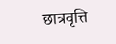छात्रवृत्ति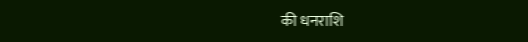की धनराशि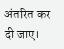अंतरित कर दी जाए।